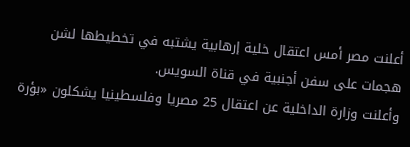أعلنت مصر أمس اعتقال خلية إرهابية يشتبه في تخطيطها لشن هجمات على سفن أجنبية في قناة السويس.
وأعلنت وزارة الداخلية عن اعتقال 25 مصريا وفلسطينيا يشكلون «بؤرة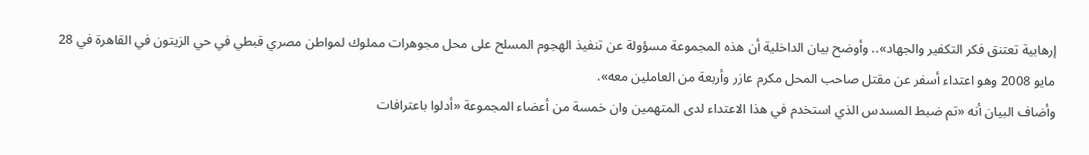إرهابية تعتنق فكر التكفير والجهاد».. وأوضح بيان الداخلية أن هذه المجموعة مسؤولة عن تنفيذ الهجوم المسلح على محل مجوهرات مملوك لمواطن مصري قبطي في حي الزيتون في القاهرة في 28 مايو 2008 وهو اعتداء أسفر عن مقتل صاحب المحل مكرم عازر وأربعة من العاملين معه».
وأضاف البيان أنه «تم ضبط المسدس الذي استخدم في هذا الاعتداء لدى المتهمين وان خمسة من أعضاء المجموعة «أدلوا باعترافات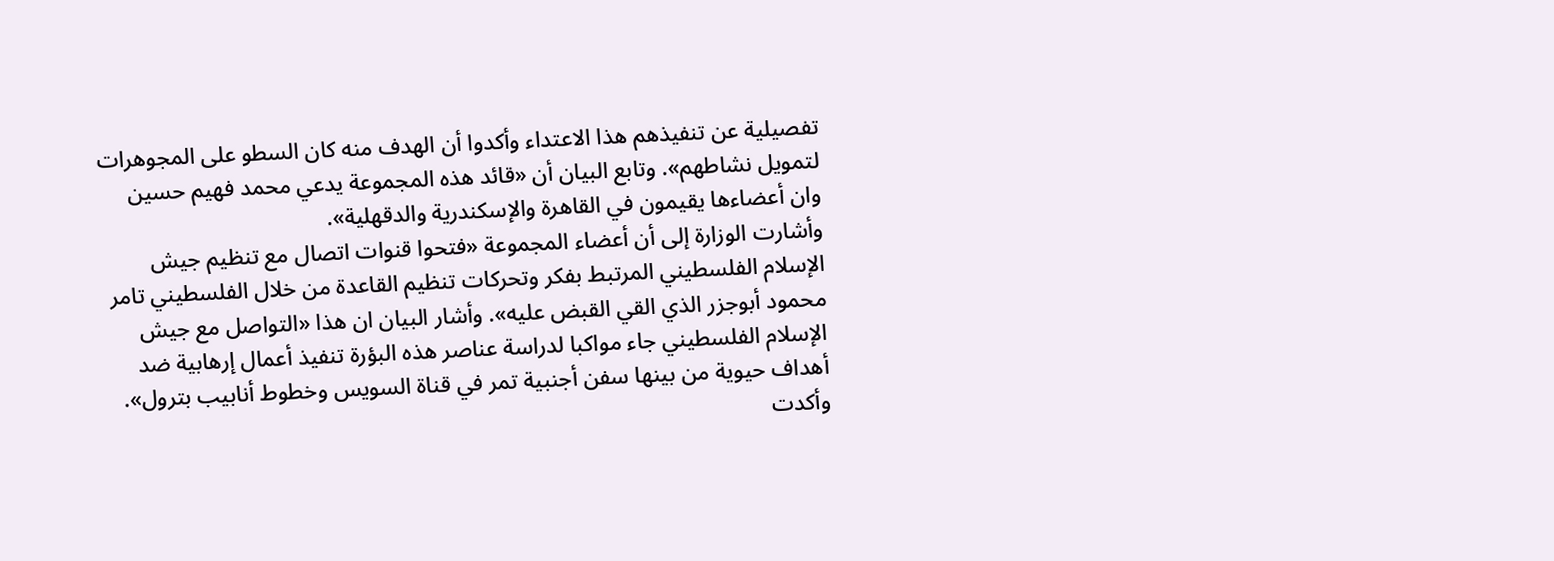تفصيلية عن تنفيذهم هذا الاعتداء وأكدوا أن الهدف منه كان السطو على المجوهرات لتمويل نشاطهم». وتابع البيان أن «قائد هذه المجموعة يدعي محمد فهيم حسين وان أعضاءها يقيمون في القاهرة والإسكندرية والدقهلية».
وأشارت الوزارة إلى أن أعضاء المجموعة «فتحوا قنوات اتصال مع تنظيم جيش الإسلام الفلسطيني المرتبط بفكر وتحركات تنظيم القاعدة من خلال الفلسطيني تامر محمود أبوجزر الذي القي القبض عليه». وأشار البيان ان هذا «التواصل مع جيش الإسلام الفلسطيني جاء مواكبا لدراسة عناصر هذه البؤرة تنفيذ أعمال إرهابية ضد أهداف حيوية من بينها سفن أجنبية تمر في قناة السويس وخطوط أنابيب بترول».
وأكدت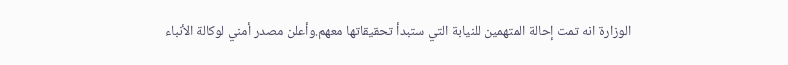الوزارة انه تمت إحالة المتهمين للنيابة التي ستبدأ تحقيقاتها معهم.وأعلن مصدر أمني لوكالة الأنباء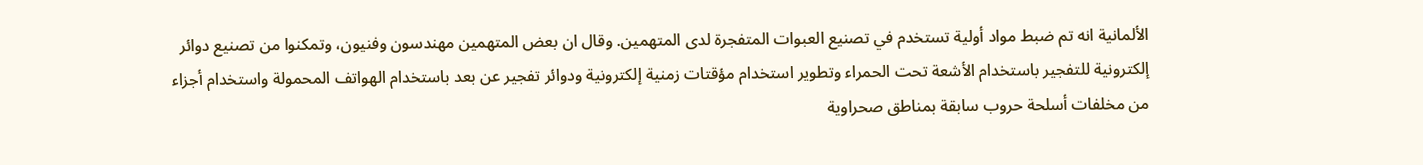الألمانية انه تم ضبط مواد أولية تستخدم في تصنيع العبوات المتفجرة لدى المتهمين. وقال ان بعض المتهمين مهندسون وفنيون، وتمكنوا من تصنيع دوائر إلكترونية للتفجير باستخدام الأشعة تحت الحمراء وتطوير استخدام مؤقتات زمنية إلكترونية ودوائر تفجير عن بعد باستخدام الهواتف المحمولة واستخدام أجزاء من مخلفات أسلحة حروب سابقة بمناطق صحراوية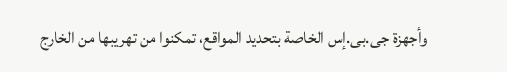وأجهزة جى.بى.إس الخاصة بتحديد المواقع، تمكنوا من تهريبها من الخارج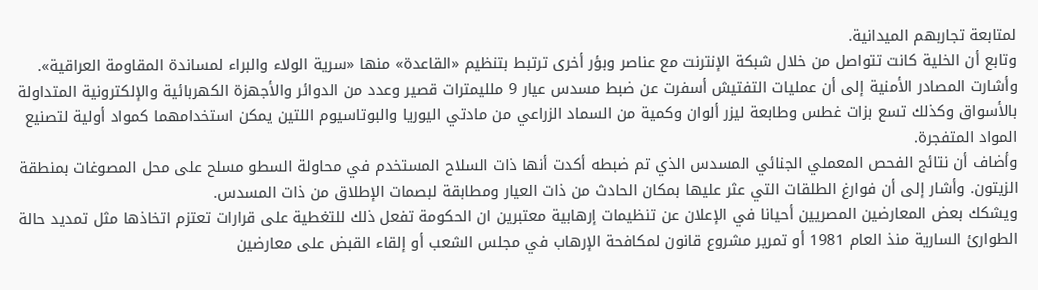لمتابعة تجاربهم الميدانية.
وتابع أن الخلية كانت تتواصل من خلال شبكة الإنترنت مع عناصر وبؤر أخرى ترتبط بتنظيم «القاعدة» منها «سرية الولاء والبراء لمساندة المقاومة العراقية».
وأشارت المصادر الأمنية إلى أن عمليات التفتيش أسفرت عن ضبط مسدس عيار 9 ملليمترات قصير وعدد من الدوائر والأجهزة الكهربائية والإلكترونية المتداولة بالأسواق وكذلك تسع بزات غطس وطابعة ليزر ألوان وكمية من السماد الزراعي من مادتي اليوريا والبوتاسيوم اللتين يمكن استخدامهما كمواد أولية لتصنيع المواد المتفجرة.
وأضاف أن نتائج الفحص المعملي الجنائي المسدس الذي تم ضبطه أكدت أنها ذات السلاح المستخدم في محاولة السطو مسلح على محل المصوغات بمنطقة الزيتون. وأشار إلى أن فوارغ الطلقات التي عثر عليها بمكان الحادث من ذات العيار ومطابقة لبصمات الإطلاق من ذات المسدس.
ويشكك بعض المعارضين المصريين أحيانا في الإعلان عن تنظيمات إرهابية معتبرين ان الحكومة تفعل ذلك للتغطية على قرارات تعتزم اتخاذها مثل تمديد حالة الطوارئ السارية منذ العام 1981 أو تمرير مشروع قانون لمكافحة الإرهاب في مجلس الشعب أو إلقاء القبض على معارضين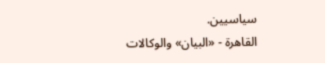سياسيين.
القاهرة - «البيان» والوكالات